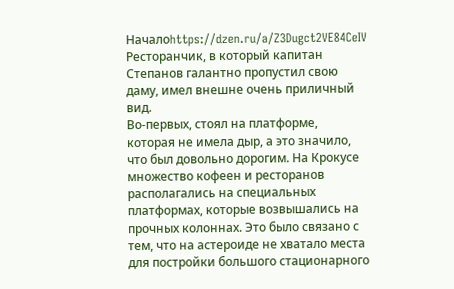Началоhttps://dzen.ru/a/Z3Dugct2VE84CeIV
Ресторанчик, в который капитан Степанов галантно пропустил свою даму, имел внешне очень приличный вид.
Во-первых, стоял на платформе, которая не имела дыр, а это значило, что был довольно дорогим. На Крокусе множество кофеен и ресторанов располагались на специальных платформах, которые возвышались на прочных колоннах. Это было связано с тем, что на астероиде не хватало места для постройки большого стационарного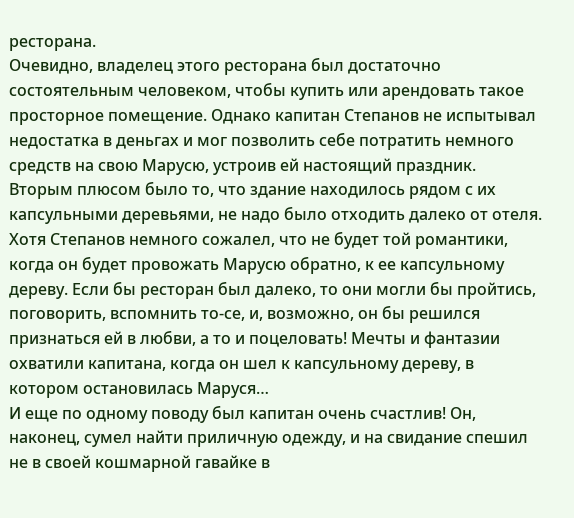ресторана.
Очевидно, владелец этого ресторана был достаточно состоятельным человеком, чтобы купить или арендовать такое просторное помещение. Однако капитан Степанов не испытывал недостатка в деньгах и мог позволить себе потратить немного средств на свою Марусю, устроив ей настоящий праздник.
Вторым плюсом было то, что здание находилось рядом с их капсульными деревьями, не надо было отходить далеко от отеля. Хотя Степанов немного сожалел, что не будет той романтики, когда он будет провожать Марусю обратно, к ее капсульному дереву. Если бы ресторан был далеко, то они могли бы пройтись, поговорить, вспомнить то-се, и, возможно, он бы решился признаться ей в любви, а то и поцеловать! Мечты и фантазии охватили капитана, когда он шел к капсульному дереву, в котором остановилась Маруся…
И еще по одному поводу был капитан очень счастлив! Он, наконец, сумел найти приличную одежду, и на свидание спешил не в своей кошмарной гавайке в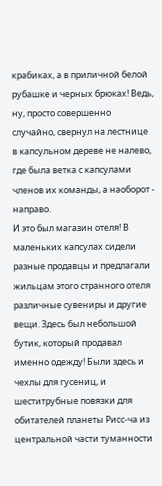крабиках, а в приличной белой рубашке и черных брюках! Ведь, ну, просто совершенно случайно, свернул на лестнице в капсульном дереве не налево, где была ветка с капсулами членов их команды, а наоборот - направо.
И это был магазин отеля! В маленьких капсулах сидели разные продавцы и предлагали жильцам этого странного отеля различные сувениры и другие вещи. Здесь был небольшой бутик, который продавал именно одежду! Были здесь и чехлы для гусениц, и шеститрубные повязки для обитателей планеты Рисс-ча из центральной части туманности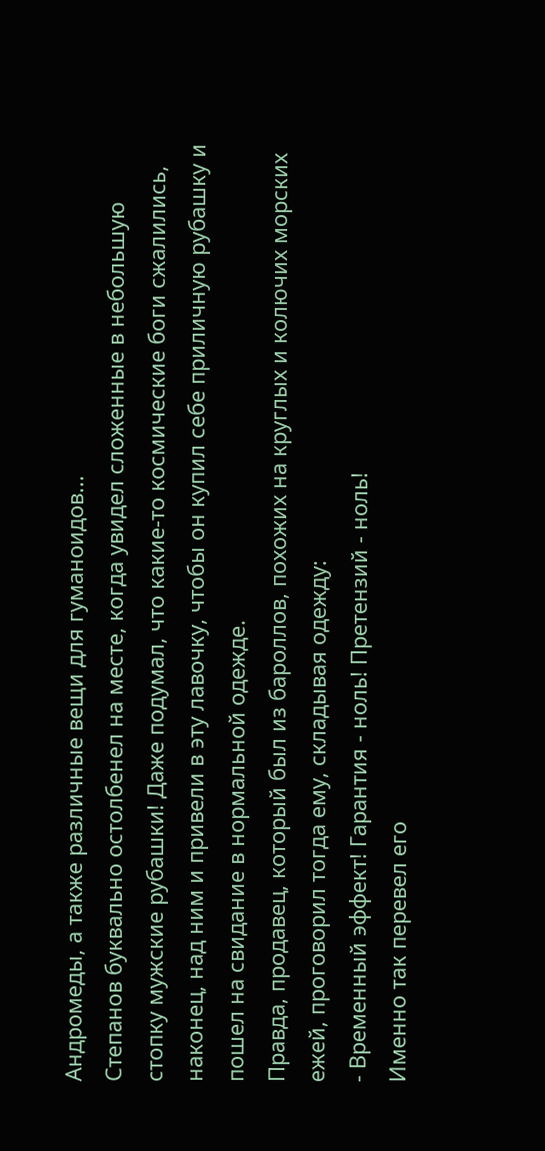Андромеды, а также различные вещи для гуманоидов...
Степанов буквально остолбенел на месте, когда увидел сложенные в небольшую стопку мужские рубашки! Даже подумал, что какие-то космические боги сжалились, наконец, над ним и привели в эту лавочку, чтобы он купил себе приличную рубашку и пошел на свидание в нормальной одежде.
Правда, продавец, который был из бароллов, похожих на круглых и колючих морских ежей, проговорил тогда ему, складывая одежду:
- Временный эффект! Гарантия - ноль! Претензий - ноль!
Именно так перевел его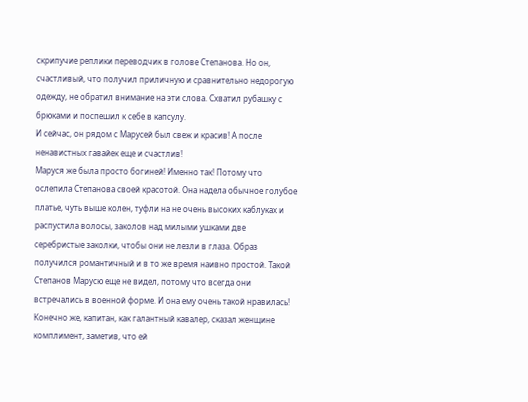скрипучие реплики переводчик в голове Степанова. Но он, счастливый, что получил приличную и сравнительно недорогую одежду, не обратил внимание на эти слова. Схватил рубашку с брюками и поспешил к себе в капсулу.
И сейчас, он рядом с Марусей был свеж и красив! А после ненавистных гавайек еще и счастлив!
Маруся же была просто богиней! Именно так! Потому что ослепила Степанова своей красотой. Она надела обычное голубое платье, чуть выше колен, туфли на не очень высоких каблуках и распустила волосы, заколов над милыми ушками две серебристые заколки, чтобы они не лезли в глаза. Образ получился романтичный и в то же время наивно простой. Такой Степанов Марусю еще не видел, потому что всегда они встречались в военной форме. И она ему очень такой нравилась!
Конечно же, капитан, как галантный кавалер, сказал женщине комплимент, заметив, что ей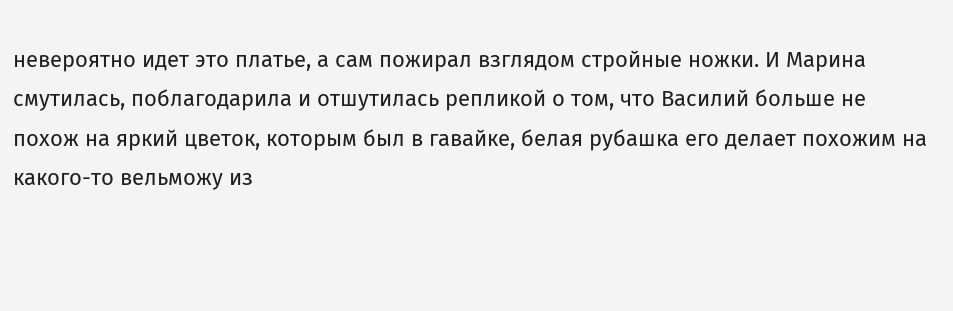невероятно идет это платье, а сам пожирал взглядом стройные ножки. И Марина смутилась, поблагодарила и отшутилась репликой о том, что Василий больше не похож на яркий цветок, которым был в гавайке, белая рубашка его делает похожим на какого-то вельможу из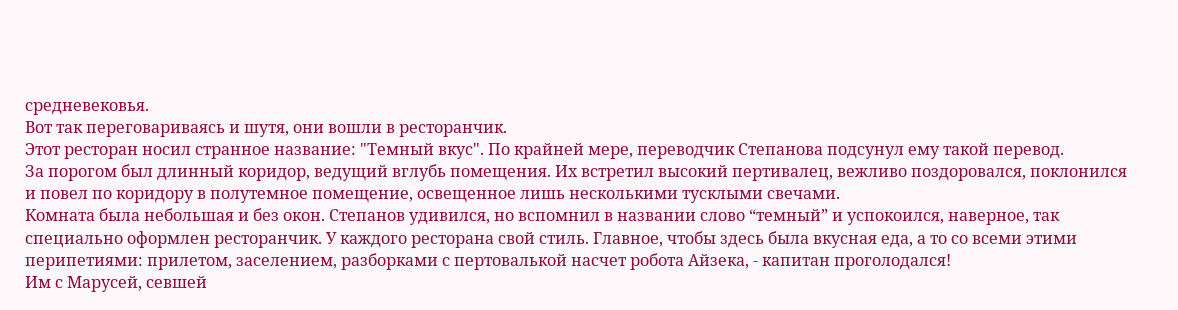средневековья.
Вот так переговариваясь и шутя, они вошли в ресторанчик.
Этот ресторан носил странное название: "Темный вкус". По крайней мере, переводчик Степанова подсунул ему такой перевод.
За порогом был длинный коридор, ведущий вглубь помещения. Их встретил высокий пертивалец, вежливо поздоровался, поклонился и повел по коридору в полутемное помещение, освещенное лишь несколькими тусклыми свечами.
Комната была небольшая и без окон. Степанов удивился, но вспомнил в названии слово “темный” и успокоился, наверное, так специально оформлен ресторанчик. У каждого ресторана свой стиль. Главное, чтобы здесь была вкусная еда, а то со всеми этими перипетиями: прилетом, заселением, разборками с пертовалькой насчет робота Айзека, - капитан проголодался!
Им с Марусей, севшей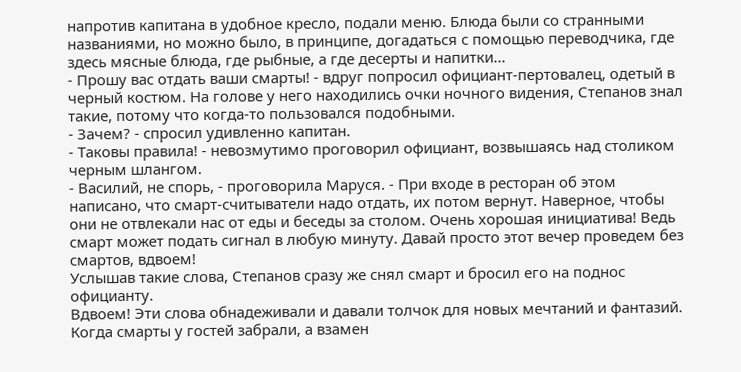напротив капитана в удобное кресло, подали меню. Блюда были со странными названиями, но можно было, в принципе, догадаться с помощью переводчика, где здесь мясные блюда, где рыбные, а где десерты и напитки...
- Прошу вас отдать ваши смарты! - вдруг попросил официант-пертовалец, одетый в черный костюм. На голове у него находились очки ночного видения, Степанов знал такие, потому что когда-то пользовался подобными.
- Зачем? - спросил удивленно капитан.
- Таковы правила! - невозмутимо проговорил официант, возвышаясь над столиком черным шлангом.
- Василий, не спорь, - проговорила Маруся. - При входе в ресторан об этом написано, что смарт-считыватели надо отдать, их потом вернут. Наверное, чтобы они не отвлекали нас от еды и беседы за столом. Очень хорошая инициатива! Ведь смарт может подать сигнал в любую минуту. Давай просто этот вечер проведем без смартов, вдвоем!
Услышав такие слова, Степанов сразу же снял смарт и бросил его на поднос официанту.
Вдвоем! Эти слова обнадеживали и давали толчок для новых мечтаний и фантазий.
Когда смарты у гостей забрали, а взамен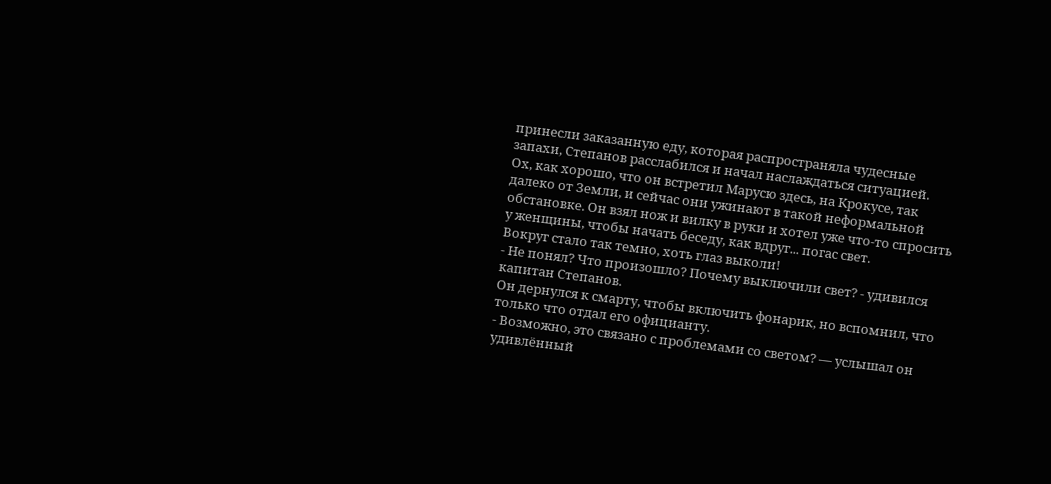принесли заказанную еду, которая распространяла чудесные запахи, Степанов расслабился и начал наслаждаться ситуацией.
Ох, как хорошо, что он встретил Марусю здесь, на Крокусе, так далеко от Земли, и сейчас они ужинают в такой неформальной обстановке. Он взял нож и вилку в руки и хотел уже что-то спросить у женщины, чтобы начать беседу, как вдруг... погас свет.
Вокруг стало так темно, хоть глаз выколи!
- Не понял? Что произошло? Почему выключили свет? - удивился капитан Степанов.
Он дернулся к смарту, чтобы включить фонарик, но вспомнил, что только что отдал его официанту.
- Возможно, это связано с проблемами со светом? — услышал он удивлённый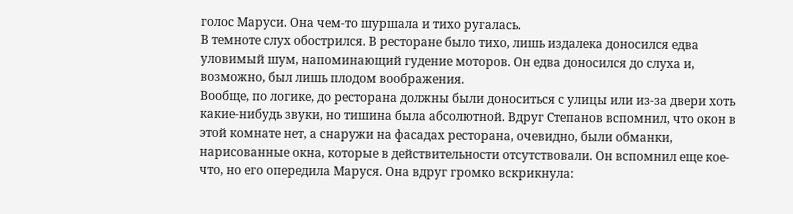голос Маруси. Она чем-то шуршала и тихо ругалась.
В темноте слух обострился. В ресторане было тихо, лишь издалека доносился едва уловимый шум, напоминающий гудение моторов. Он едва доносился до слуха и, возможно, был лишь плодом воображения.
Вообще, по логике, до ресторана должны были доноситься с улицы или из-за двери хоть какие-нибудь звуки, но тишина была абсолютной. Вдруг Степанов вспомнил, что окон в этой комнате нет, а снаружи на фасадах ресторана, очевидно, были обманки, нарисованные окна, которые в действительности отсутствовали. Он вспомнил еще кое-что, но его опередила Маруся. Она вдруг громко вскрикнула: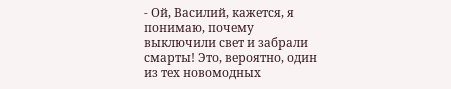- Ой, Василий, кажется, я понимаю, почему выключили свет и забрали смарты! Это, вероятно, один из тех новомодных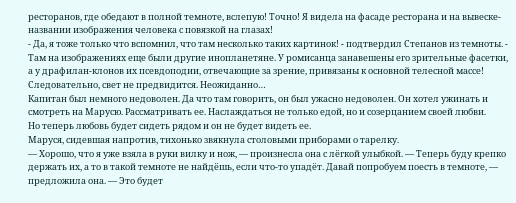ресторанов, где обедают в полной темноте, вслепую! Точно! Я видела на фасаде ресторана и на вывеске-названии изображения человека с повязкой на глазах!
- Да, я тоже только что вспомнил, что там несколько таких картинок! - подтвердил Степанов из темноты. - Там на изображениях еще были другие инопланетяне. У ромисанца занавешены его зрительные фасетки, а у драфилан-клонов их псевдоподии, отвечающие за зрение, привязаны к основной телесной массе! Следовательно, свет не предвидится. Неожиданно…
Капитан был немного недоволен. Да что там говорить, он был ужасно недоволен. Он хотел ужинать и смотреть на Марусю. Рассматривать ее. Наслаждаться не только едой, но и созерцанием своей любви.
Но теперь любовь будет сидеть рядом и он не будет видеть ее.
Маруся, сидевшая напротив, тихонько звякнула столовыми приборами о тарелку.
— Хорошо, что я уже взяла в руки вилку и нож, — произнесла она с лёгкой улыбкой. — Теперь буду крепко держать их, а то в такой темноте не найдёшь, если что-то упадёт. Давай попробуем поесть в темноте, — предложила она. — Это будет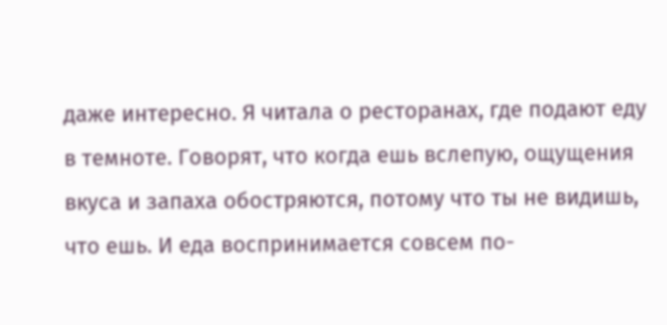даже интересно. Я читала о ресторанах, где подают еду в темноте. Говорят, что когда ешь вслепую, ощущения вкуса и запаха обостряются, потому что ты не видишь, что ешь. И еда воспринимается совсем по-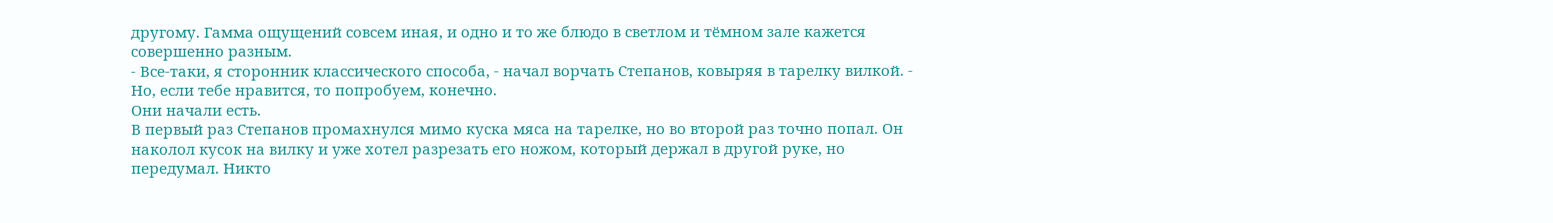другому. Гамма ощущений совсем иная, и одно и то же блюдо в светлом и тёмном зале кажется совершенно разным.
- Все-таки, я сторонник классического способа, - начал ворчать Степанов, ковыряя в тарелку вилкой. - Но, если тебе нравится, то попробуем, конечно.
Они начали есть.
В первый раз Степанов промахнулся мимо куска мяса на тарелке, но во второй раз точно попал. Он наколол кусок на вилку и уже хотел разрезать его ножом, который держал в другой руке, но передумал. Никто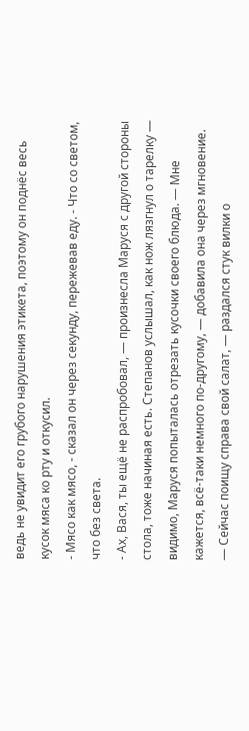ведь не увидит его грубого нарушения этикета, поэтому он поднёс весь кусок мяса ко рту и откусил.
- Мясо как мясо, - сказал он через секунду, пережевав еду. - Что со светом, что без света.
- Ах, Вася, ты ещё не распробовал, — произнесла Маруся с другой стороны стола, тоже начиная есть. Степанов услышал, как нож лязгнул о тарелку — видимо, Маруся попыталась отрезать кусочки своего блюда. — Мне кажется, всё-таки немного по-другому, — добавила она через мгновение. — Сейчас поищу справа свой салат, — раздался стук вилки о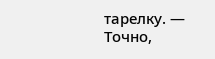тарелку. — Точно,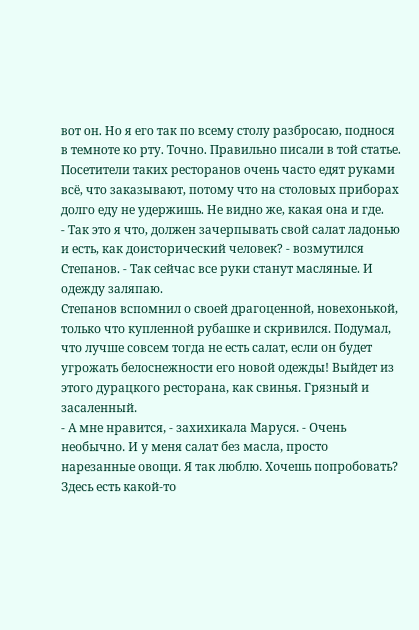вот он. Но я его так по всему столу разбросаю, поднося в темноте ко рту. Точно. Правильно писали в той статье. Посетители таких ресторанов очень часто едят руками всё, что заказывают, потому что на столовых приборах долго еду не удержишь. Не видно же, какая она и где.
- Так это я что, должен зачерпывать свой салат ладонью и есть, как доисторический человек? - возмутился Степанов. - Так сейчас все руки станут масляные. И одежду заляпаю.
Степанов вспомнил о своей драгоценной, новехонькой, только что купленной рубашке и скривился. Подумал, что лучше совсем тогда не есть салат, если он будет угрожать белоснежности его новой одежды! Выйдет из этого дурацкого ресторана, как свинья. Грязный и засаленный.
- А мне нравится, - захихикала Маруся. - Очень необычно. И у меня салат без масла, просто нарезанные овощи. Я так люблю. Хочешь попробовать? Здесь есть какой-то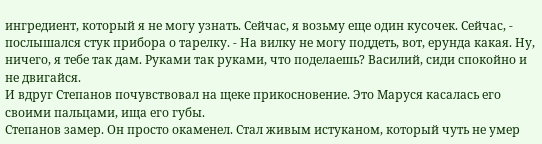ингредиент, который я не могу узнать. Сейчас, я возьму еще один кусочек. Сейчас, - послышался стук прибора о тарелку. - На вилку не могу поддеть, вот, ерунда какая. Ну, ничего, я тебе так дам. Руками так руками, что поделаешь? Василий, сиди спокойно и не двигайся.
И вдруг Степанов почувствовал на щеке прикосновение. Это Маруся касалась его своими пальцами, ища его губы.
Степанов замер. Он просто окаменел. Стал живым истуканом, который чуть не умер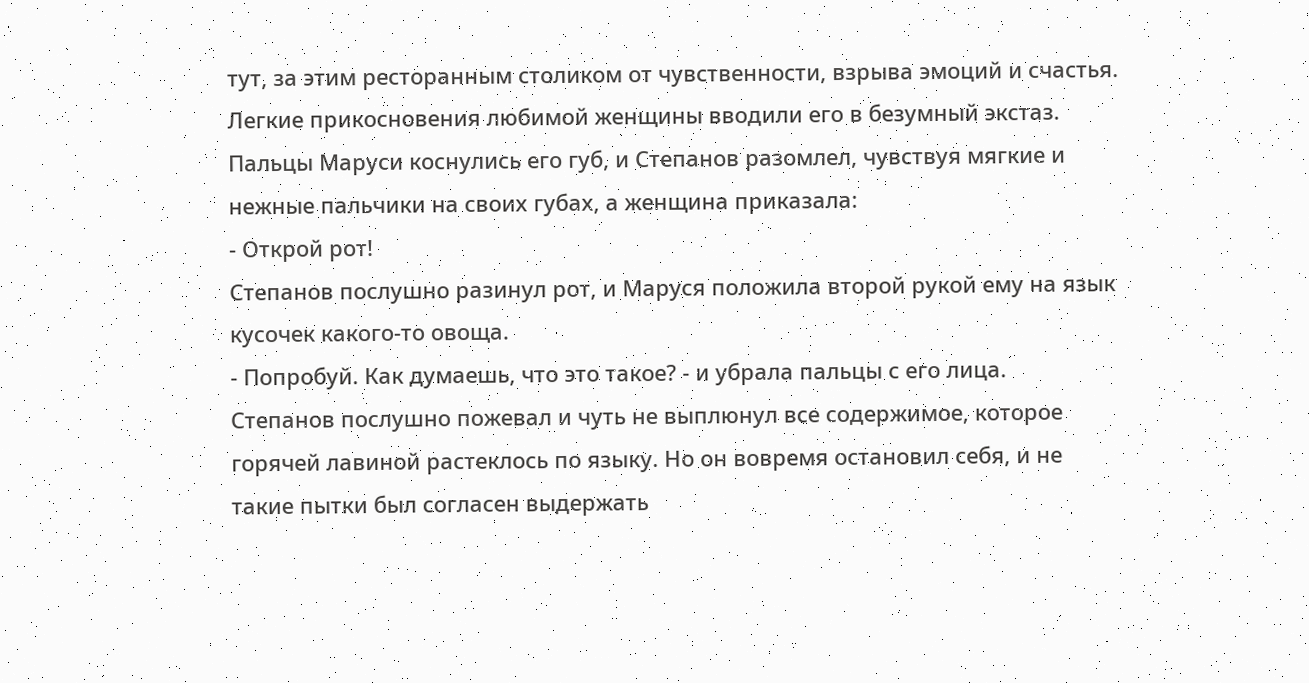тут, за этим ресторанным столиком от чувственности, взрыва эмоций и счастья. Легкие прикосновения любимой женщины вводили его в безумный экстаз.
Пальцы Маруси коснулись его губ, и Степанов разомлел, чувствуя мягкие и нежные пальчики на своих губах, а женщина приказала:
- Открой рот!
Степанов послушно разинул рот, и Маруся положила второй рукой ему на язык кусочек какого-то овоща.
- Попробуй. Как думаешь, что это такое? - и убрала пальцы с его лица.
Степанов послушно пожевал и чуть не выплюнул все содержимое, которое горячей лавиной растеклось по языку. Но он вовремя остановил себя, и не такие пытки был согласен выдержать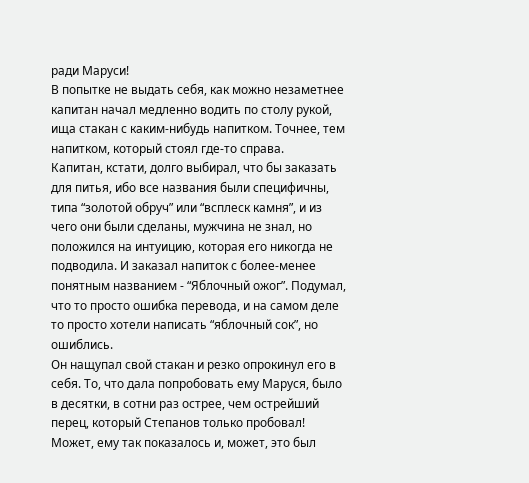ради Маруси!
В попытке не выдать себя, как можно незаметнее капитан начал медленно водить по столу рукой, ища стакан с каким-нибудь напитком. Точнее, тем напитком, который стоял где-то справа.
Капитан, кстати, долго выбирал, что бы заказать для питья, ибо все названия были специфичны, типа “золотой обруч” или “всплеск камня”, и из чего они были сделаны, мужчина не знал, но положился на интуицию, которая его никогда не подводила. И заказал напиток с более-менее понятным названием - “Яблочный ожог”. Подумал, что то просто ошибка перевода, и на самом деле то просто хотели написать “яблочный сок”, но ошиблись.
Он нащупал свой стакан и резко опрокинул его в себя. То, что дала попробовать ему Маруся, было в десятки, в сотни раз острее, чем острейший перец, который Степанов только пробовал! Может, ему так показалось и, может, это был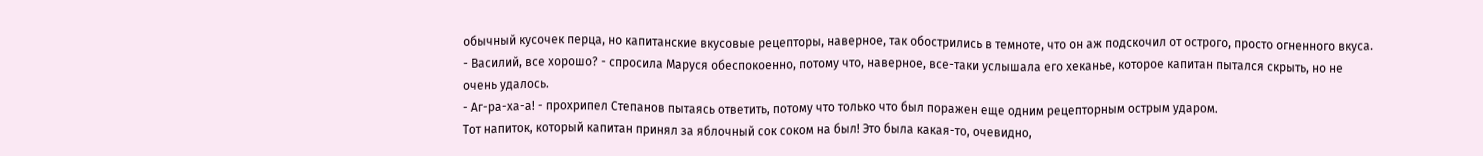обычный кусочек перца, но капитанские вкусовые рецепторы, наверное, так обострились в темноте, что он аж подскочил от острого, просто огненного вкуса.
- Василий, все хорошо? - спросила Маруся обеспокоенно, потому что, наверное, все-таки услышала его хеканье, которое капитан пытался скрыть, но не очень удалось.
- Аг-ра-ха-а! - прохрипел Степанов пытаясь ответить, потому что только что был поражен еще одним рецепторным острым ударом.
Тот напиток, который капитан принял за яблочный сок соком на был! Это была какая-то, очевидно,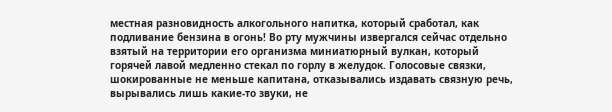местная разновидность алкогольного напитка, который сработал, как подливание бензина в огонь! Во рту мужчины извергался сейчас отдельно взятый на территории его организма миниатюрный вулкан, который горячей лавой медленно стекал по горлу в желудок. Голосовые связки, шокированные не меньше капитана, отказывались издавать связную речь, вырывались лишь какие-то звуки, не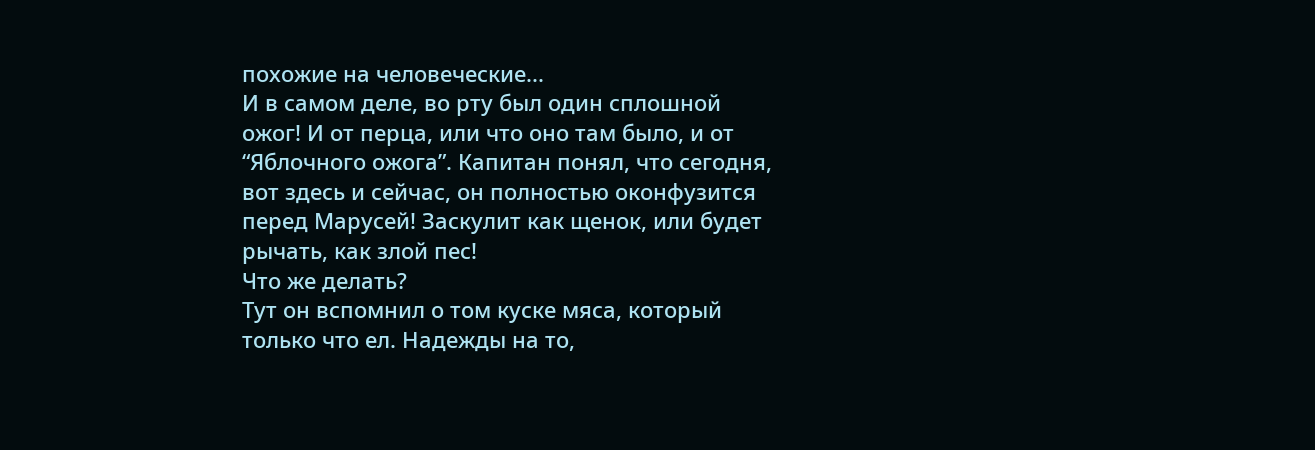похожие на человеческие...
И в самом деле, во рту был один сплошной ожог! И от перца, или что оно там было, и от “Яблочного ожога”. Капитан понял, что сегодня, вот здесь и сейчас, он полностью оконфузится перед Марусей! Заскулит как щенок, или будет рычать, как злой пес!
Что же делать?
Тут он вспомнил о том куске мяса, который только что ел. Надежды на то,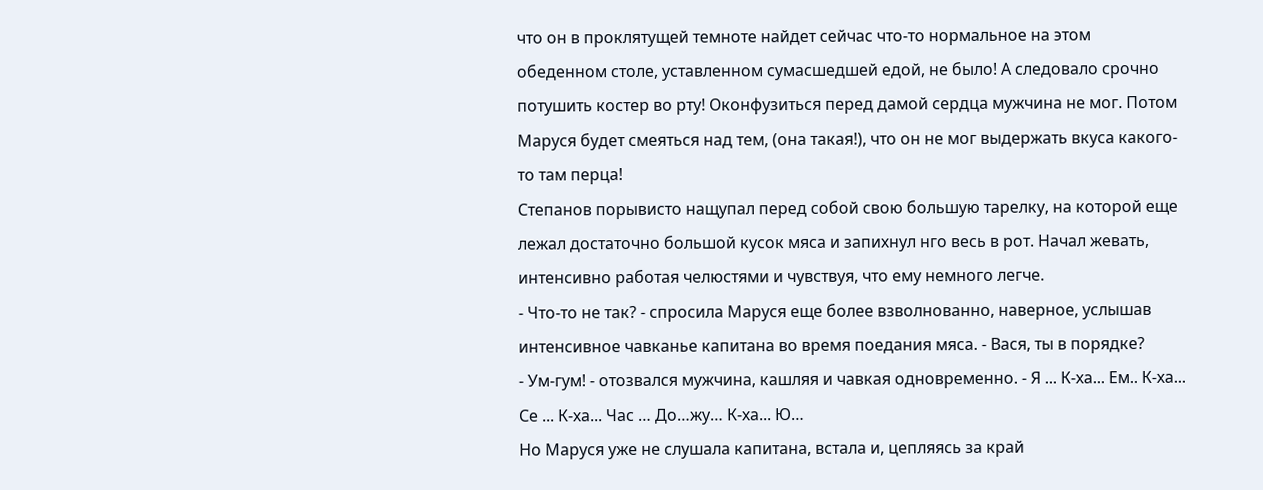что он в проклятущей темноте найдет сейчас что-то нормальное на этом обеденном столе, уставленном сумасшедшей едой, не было! А следовало срочно потушить костер во рту! Оконфузиться перед дамой сердца мужчина не мог. Потом Маруся будет смеяться над тем, (она такая!), что он не мог выдержать вкуса какого-то там перца!
Степанов порывисто нащупал перед собой свою большую тарелку, на которой еще лежал достаточно большой кусок мяса и запихнул нго весь в рот. Начал жевать, интенсивно работая челюстями и чувствуя, что ему немного легче.
- Что-то не так? - спросила Маруся еще более взволнованно, наверное, услышав интенсивное чавканье капитана во время поедания мяса. - Вася, ты в порядке?
- Ум-гум! - отозвался мужчина, кашляя и чавкая одновременно. - Я ... К-ха... Ем.. К-ха... Се ... К-ха... Час … До…жу… К-ха... Ю…
Но Маруся уже не слушала капитана, встала и, цепляясь за край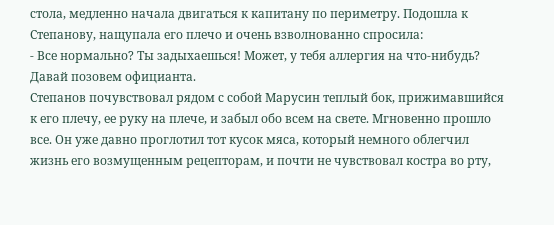стола, медленно начала двигаться к капитану по периметру. Подошла к Степанову, нащупала его плечо и очень взволнованно спросила:
- Все нормально? Ты задыхаешься! Может, у тебя аллергия на что-нибудь? Давай позовем официанта.
Степанов почувствовал рядом с собой Марусин теплый бок, прижимавшийся к его плечу, ее руку на плече, и забыл обо всем на свете. Мгновенно прошло все. Он уже давно проглотил тот кусок мяса, который немного облегчил жизнь его возмущенным рецепторам, и почти не чувствовал костра во рту,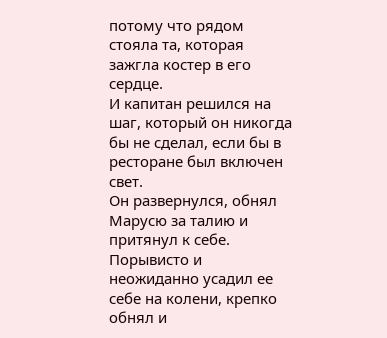потому что рядом стояла та, которая зажгла костер в его сердце.
И капитан решился на шаг, который он никогда бы не сделал, если бы в ресторане был включен свет.
Он развернулся, обнял Марусю за талию и притянул к себе. Порывисто и неожиданно усадил ее себе на колени, крепко обнял и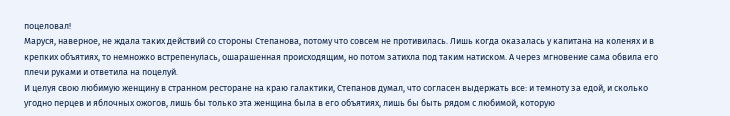поцеловал!
Маруся, наверное, не ждала таких действий со стороны Степанова, потому что совсем не противилась. Лишь когда оказалась у капитана на коленях и в крепких объятиях, то немножко встрепенулась, ошарашенная происходящим, но потом затихла под таким натиском. А через мгновение сама обвила его плечи руками и ответила на поцелуй.
И целуя свою любимую женщину в странном ресторане на краю галактики, Степанов думал, что согласен выдержать все: и темноту за едой, и сколько угодно перцев и яблочных ожогов, лишь бы только эта женщина была в его объятиях, лишь бы быть рядом с любимой, которую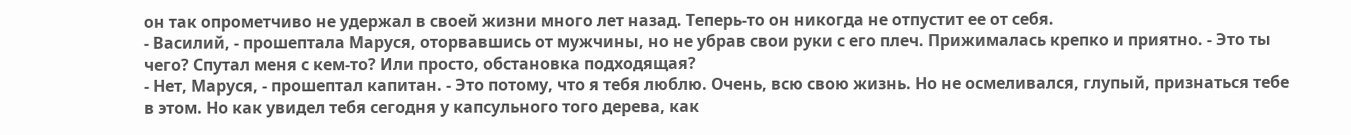он так опрометчиво не удержал в своей жизни много лет назад. Теперь-то он никогда не отпустит ее от себя.
- Василий, - прошептала Маруся, оторвавшись от мужчины, но не убрав свои руки с его плеч. Прижималась крепко и приятно. - Это ты чего? Спутал меня с кем-то? Или просто, обстановка подходящая?
- Нет, Маруся, - прошептал капитан. - Это потому, что я тебя люблю. Очень, всю свою жизнь. Но не осмеливался, глупый, признаться тебе в этом. Но как увидел тебя сегодня у капсульного того дерева, как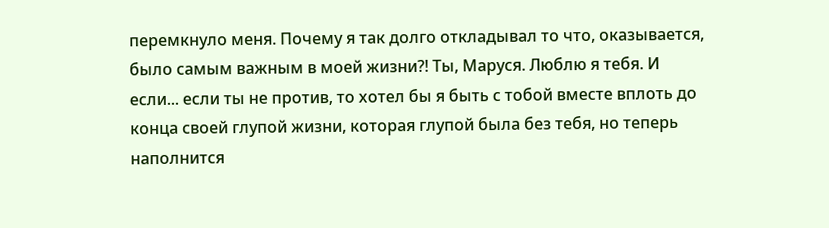перемкнуло меня. Почему я так долго откладывал то что, оказывается, было самым важным в моей жизни?! Ты, Маруся. Люблю я тебя. И если... если ты не против, то хотел бы я быть с тобой вместе вплоть до конца своей глупой жизни, которая глупой была без тебя, но теперь наполнится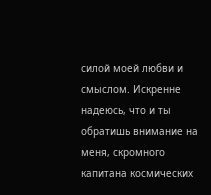силой моей любви и смыслом. Искренне надеюсь, что и ты обратишь внимание на меня, скромного капитана космических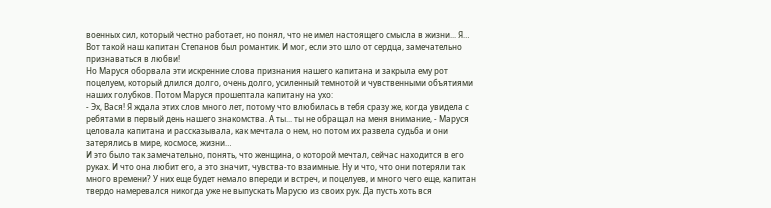военных сил, который честно работает, но понял, что не имел настоящего смысла в жизни... Я…
Вот такой наш капитан Степанов был романтик. И мог, если это шло от сердца, замечательно признаваться в любви!
Но Маруся оборвала эти искренние слова признания нашего капитана и закрыла ему рот поцелуем, который длился долго, очень долго, усиленный темнотой и чувственными объятиями наших голубков. Потом Маруся прошептала капитану на ухо:
- Эх, Вася! Я ждала этих слов много лет, потому что влюбилась в тебя сразу же, когда увидела с ребятами в первый день нашего знакомства. А ты... ты не обращал на меня внимание, - Маруся целовала капитана и рассказывала, как мечтала о нем, но потом их развела судьба и они затерялись в мире, космосе, жизни…
И это было так замечательно, понять, что женщина, о которой мечтал, сейчас находится в его руках. И что она любит его, а это значит, чувства-то взаимные. Ну и что, что они потеряли так много времени? У них еще будет немало впереди и встреч, и поцелуев, и много чего еще, капитан твердо намеревался никогда уже не выпускать Марусю из своих рук. Да пусть хоть вся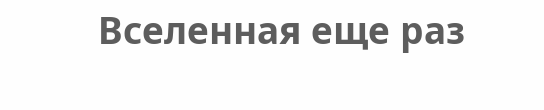Вселенная еще раз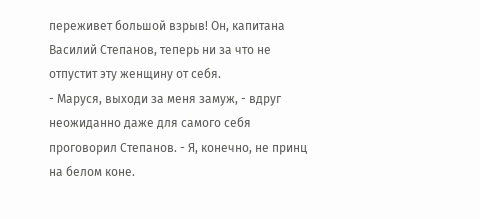переживет большой взрыв! Он, капитана Василий Степанов, теперь ни за что не отпустит эту женщину от себя.
- Маруся, выходи за меня замуж, - вдруг неожиданно даже для самого себя проговорил Степанов. - Я, конечно, не принц на белом коне.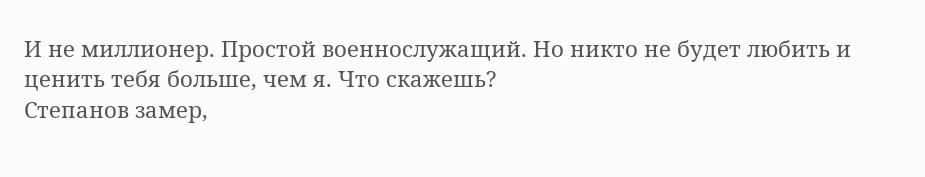И не миллионер. Простой военнослужащий. Но никто не будет любить и ценить тебя больше, чем я. Что скажешь?
Степанов замер,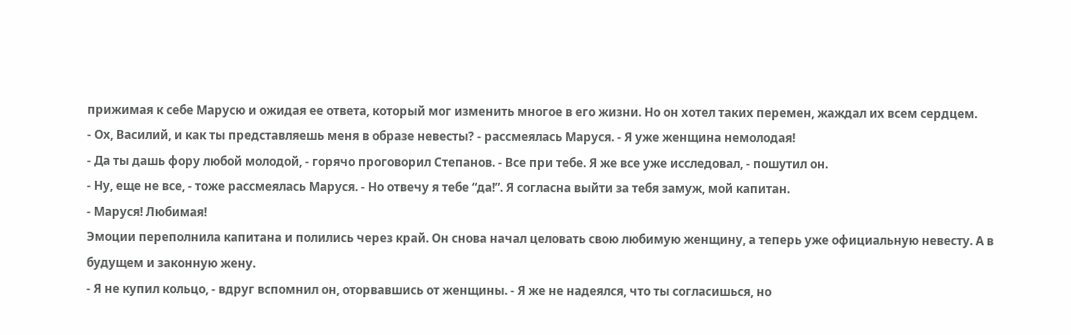прижимая к себе Марусю и ожидая ее ответа, который мог изменить многое в его жизни. Но он хотел таких перемен, жаждал их всем сердцем.
- Ох, Василий, и как ты представляешь меня в образе невесты? - рассмеялась Маруся. - Я уже женщина немолодая!
- Да ты дашь фору любой молодой, - горячо проговорил Степанов. - Все при тебе. Я же все уже исследовал, - пошутил он.
- Ну, еще не все, - тоже рассмеялась Маруся. - Но отвечу я тебе “да!”. Я согласна выйти за тебя замуж, мой капитан.
- Маруся! Любимая!
Эмоции переполнила капитана и полились через край. Он снова начал целовать свою любимую женщину, а теперь уже официальную невесту. А в будущем и законную жену.
- Я не купил кольцо, - вдруг вспомнил он, оторвавшись от женщины. - Я же не надеялся, что ты согласишься, но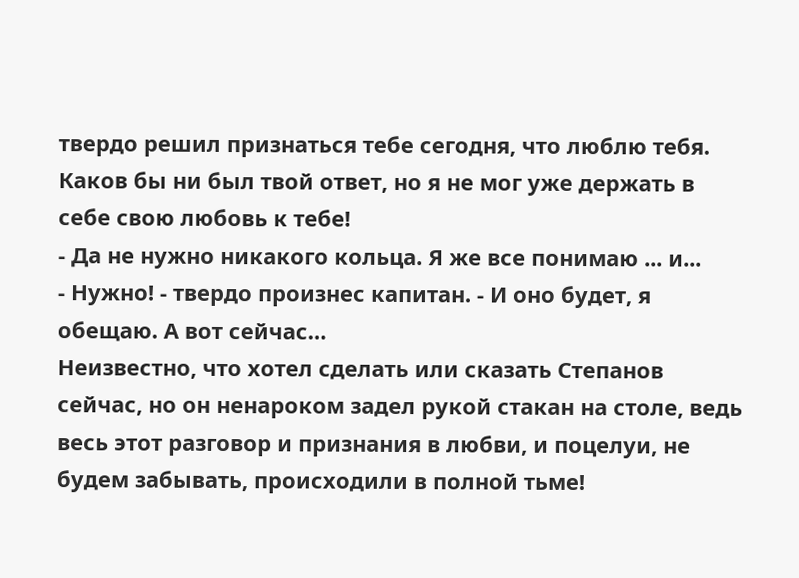твердо решил признаться тебе сегодня, что люблю тебя. Каков бы ни был твой ответ, но я не мог уже держать в себе свою любовь к тебе!
- Да не нужно никакого кольца. Я же все понимаю ... и...
- Нужно! - твердо произнес капитан. - И оно будет, я обещаю. А вот сейчас…
Неизвестно, что хотел сделать или сказать Степанов сейчас, но он ненароком задел рукой стакан на столе, ведь весь этот разговор и признания в любви, и поцелуи, не будем забывать, происходили в полной тьме!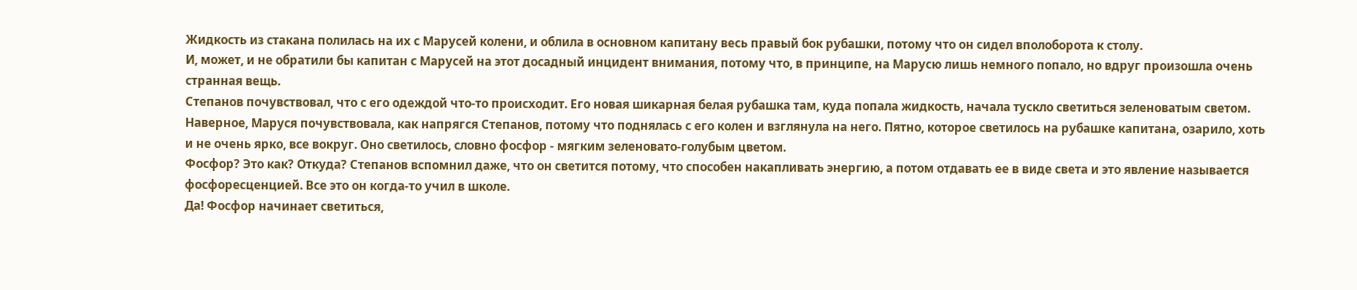Жидкость из стакана полилась на их с Марусей колени, и облила в основном капитану весь правый бок рубашки, потому что он сидел вполоборота к столу.
И, может, и не обратили бы капитан с Марусей на этот досадный инцидент внимания, потому что, в принципе, на Марусю лишь немного попало, но вдруг произошла очень странная вещь.
Степанов почувствовал, что с его одеждой что-то происходит. Его новая шикарная белая рубашка там, куда попала жидкость, начала тускло светиться зеленоватым светом.
Наверное, Маруся почувствовала, как напрягся Степанов, потому что поднялась с его колен и взглянула на него. Пятно, которое светилось на рубашке капитана, озарило, хоть и не очень ярко, все вокруг. Оно светилось, словно фосфор - мягким зеленовато-голубым цветом.
Фосфор? Это как? Откуда? Степанов вспомнил даже, что он светится потому, что способен накапливать энергию, а потом отдавать ее в виде света и это явление называется фосфоресценцией. Все это он когда-то учил в школе.
Да! Фосфор начинает светиться,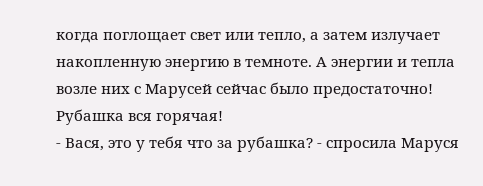когда поглощает свет или тепло, а затем излучает накопленную энергию в темноте. А энергии и тепла возле них с Марусей сейчас было предостаточно! Рубашка вся горячая!
- Вася, это у тебя что за рубашка? - спросила Маруся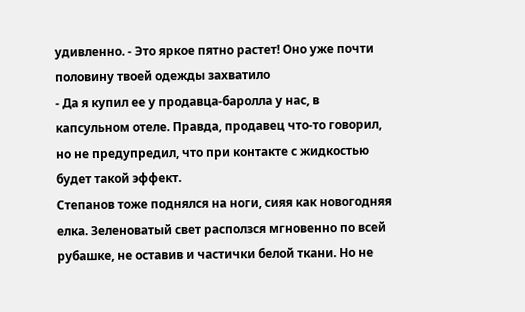удивленно. - Это яркое пятно растет! Оно уже почти половину твоей одежды захватило
- Да я купил ее у продавца-баролла у нас, в капсульном отеле. Правда, продавец что-то говорил, но не предупредил, что при контакте с жидкостью будет такой эффект.
Степанов тоже поднялся на ноги, сияя как новогодняя елка. Зеленоватый свет расползся мгновенно по всей рубашке, не оставив и частички белой ткани. Но не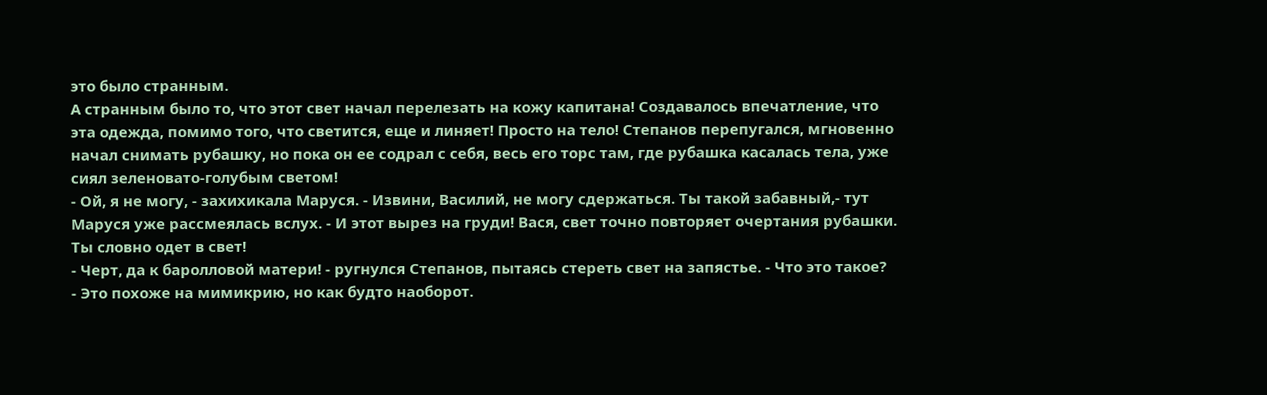это было странным.
А странным было то, что этот свет начал перелезать на кожу капитана! Создавалось впечатление, что эта одежда, помимо того, что светится, еще и линяет! Просто на тело! Степанов перепугался, мгновенно начал снимать рубашку, но пока он ее содрал с себя, весь его торс там, где рубашка касалась тела, уже сиял зеленовато-голубым светом!
- Ой, я не могу, - захихикала Маруся. - Извини, Василий, не могу сдержаться. Ты такой забавный,- тут Маруся уже рассмеялась вслух. - И этот вырез на груди! Вася, свет точно повторяет очертания рубашки. Ты словно одет в свет!
- Черт, да к баролловой матери! - ругнулся Степанов, пытаясь стереть свет на запястье. - Что это такое?
- Это похоже на мимикрию, но как будто наоборот.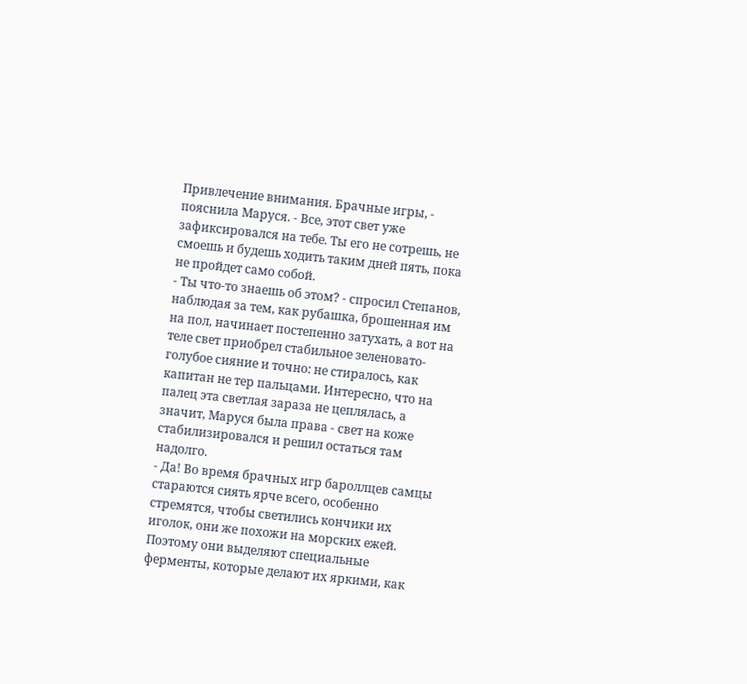Привлечение внимания. Брачные игры, - пояснила Маруся. - Все, этот свет уже зафиксировался на тебе. Ты его не сотрешь, не смоешь и будешь ходить таким дней пять, пока не пройдет само собой.
- Ты что-то знаешь об этом? - спросил Степанов, наблюдая за тем, как рубашка, брошенная им на пол, начинает постепенно затухать, а вот на теле свет приобрел стабильное зеленовато-голубое сияние и точно: не стиралось, как капитан не тер пальцами. Интересно, что на палец эта светлая зараза не цеплялась, а значит, Маруся была права - свет на коже стабилизировался и решил остаться там надолго.
- Да! Во время брачных игр бароллцев самцы стараются сиять ярче всего, особенно стремятся, чтобы светились кончики их иголок, они же похожи на морских ежей. Поэтому они выделяют специальные ферменты, которые делают их яркими, как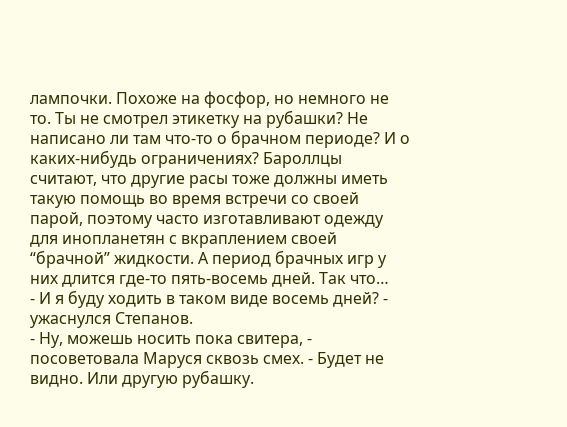лампочки. Похоже на фосфор, но немного не то. Ты не смотрел этикетку на рубашки? Не написано ли там что-то о брачном периоде? И о каких-нибудь ограничениях? Бароллцы считают, что другие расы тоже должны иметь такую помощь во время встречи со своей парой, поэтому часто изготавливают одежду для инопланетян с вкраплением своей “брачной” жидкости. А период брачных игр у них длится где-то пять-восемь дней. Так что…
- И я буду ходить в таком виде восемь дней? - ужаснулся Степанов.
- Ну, можешь носить пока свитера, - посоветовала Маруся сквозь смех. - Будет не видно. Или другую рубашку.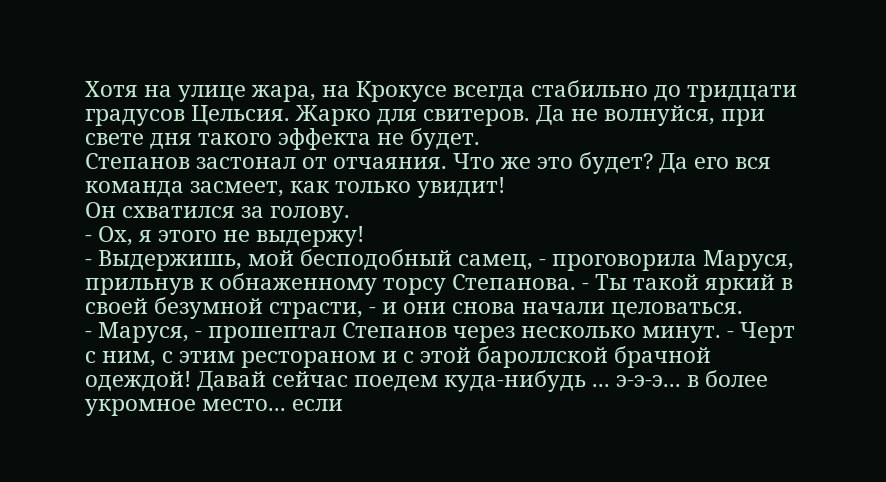Хотя на улице жара, на Крокусе всегда стабильно до тридцати градусов Цельсия. Жарко для свитеров. Да не волнуйся, при свете дня такого эффекта не будет.
Степанов застонал от отчаяния. Что же это будет? Да его вся команда засмеет, как только увидит!
Он схватился за голову.
- Ох, я этого не выдержу!
- Выдержишь, мой бесподобный самец, - проговорила Маруся, прильнув к обнаженному торсу Степанова. - Ты такой яркий в своей безумной страсти, - и они снова начали целоваться.
- Маруся, - прошептал Степанов через несколько минут. - Черт с ним, с этим рестораном и с этой бароллской брачной одеждой! Давай сейчас поедем куда-нибудь ... э-э-э... в более укромное место... если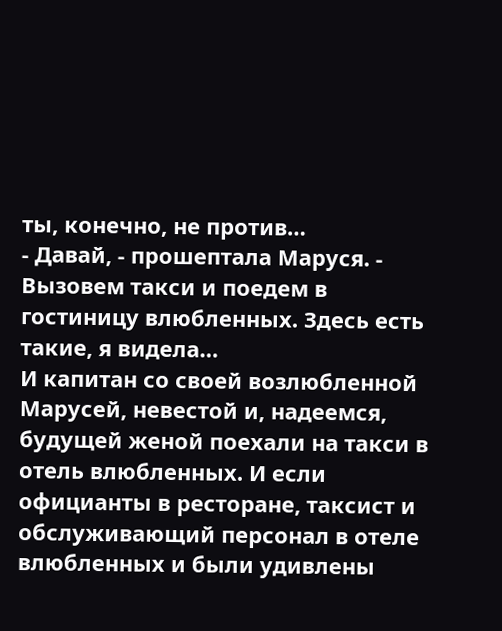ты, конечно, не против…
- Давай, - прошептала Маруся. - Вызовем такси и поедем в гостиницу влюбленных. Здесь есть такие, я видела…
И капитан со своей возлюбленной Марусей, невестой и, надеемся, будущей женой поехали на такси в отель влюбленных. И если официанты в ресторане, таксист и обслуживающий персонал в отеле влюбленных и были удивлены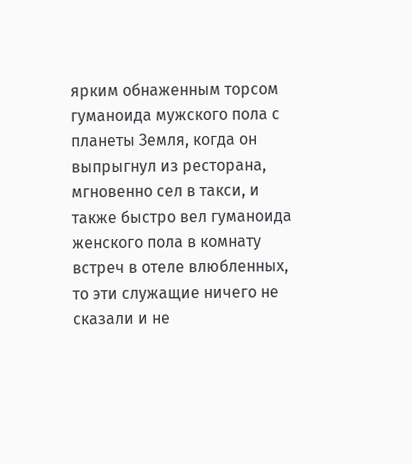ярким обнаженным торсом гуманоида мужского пола с планеты Земля, когда он выпрыгнул из ресторана, мгновенно сел в такси, и также быстро вел гуманоида женского пола в комнату встреч в отеле влюбленных, то эти служащие ничего не сказали и не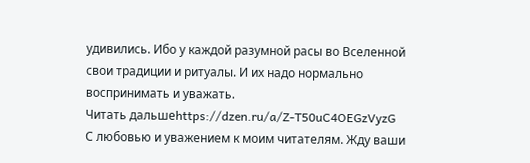удивились. Ибо у каждой разумной расы во Вселенной свои традиции и ритуалы. И их надо нормально воспринимать и уважать.
Читать дальшеhttps://dzen.ru/a/Z-T50uC4OEGzVyzG
С любовью и уважением к моим читателям. Жду ваши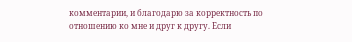комментарии, и благодарю за корректность по отношению ко мне и друг к другу. Если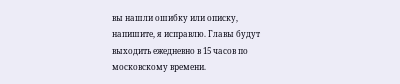вы нашли ошибку или описку, напишите, я исправлю. Главы будут выходить ежедневно в 15 часов по московскому времени.